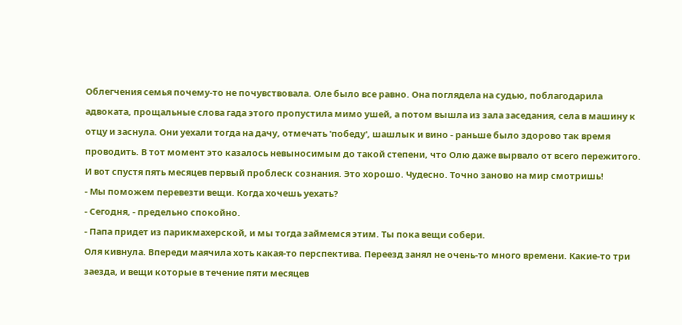Облегчения семья почему-то не почувствовала. Оле было все равно. Она поглядела на судью, поблагодарила адвоката, прощальные слова гада этого пропустила мимо ушей, а потом вышла из зала заседания, села в машину к отцу и заснула. Они уехали тогда на дачу, отмечать 'победу', шашлык и вино - раньше было здорово так время проводить. В тот момент это казалось невыносимым до такой степени, что Олю даже вырвало от всего пережитого.
И вот спустя пять месяцев первый проблеск сознания. Это хорошо. Чудесно. Точно заново на мир смотришь!
- Мы поможем перевезти вещи. Когда хочешь уехать?
- Сегодня, - предельно спокойно.
- Папа придет из парикмахерской, и мы тогда займемся этим. Ты пока вещи собери.
Оля кивнула. Впереди маячила хоть какая-то перспектива. Переезд занял не очень-то много времени. Какие-то три заезда, и вещи которые в течение пяти месяцев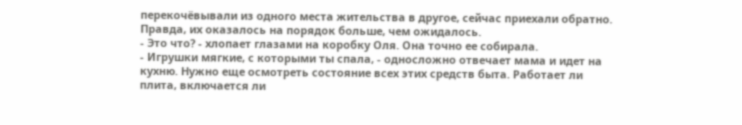перекочёвывали из одного места жительства в другое, сейчас приехали обратно. Правда, их оказалось на порядок больше, чем ожидалось.
- Это что? - хлопает глазами на коробку Оля. Она точно ее собирала.
- Игрушки мягкие, с которыми ты спала, - односложно отвечает мама и идет на кухню. Нужно еще осмотреть состояние всех этих средств быта. Работает ли плита, включается ли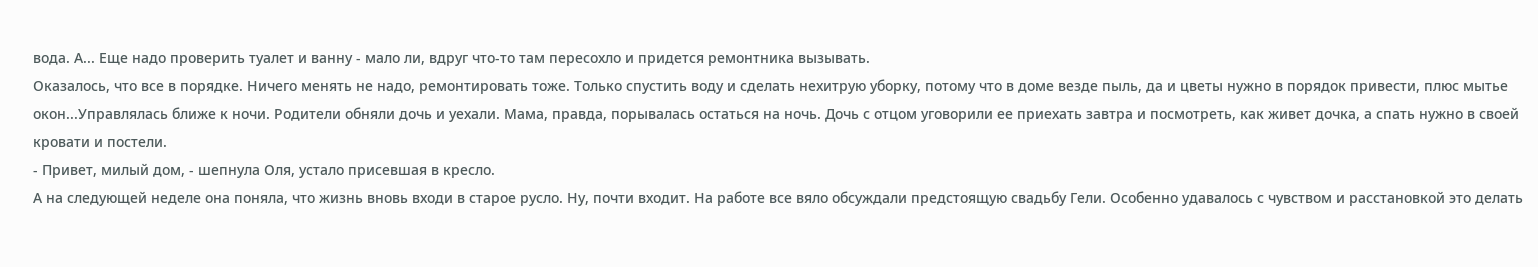вода. А... Еще надо проверить туалет и ванну - мало ли, вдруг что-то там пересохло и придется ремонтника вызывать.
Оказалось, что все в порядке. Ничего менять не надо, ремонтировать тоже. Только спустить воду и сделать нехитрую уборку, потому что в доме везде пыль, да и цветы нужно в порядок привести, плюс мытье окон...Управлялась ближе к ночи. Родители обняли дочь и уехали. Мама, правда, порывалась остаться на ночь. Дочь с отцом уговорили ее приехать завтра и посмотреть, как живет дочка, а спать нужно в своей кровати и постели.
- Привет, милый дом, - шепнула Оля, устало присевшая в кресло.
А на следующей неделе она поняла, что жизнь вновь входи в старое русло. Ну, почти входит. На работе все вяло обсуждали предстоящую свадьбу Гели. Особенно удавалось с чувством и расстановкой это делать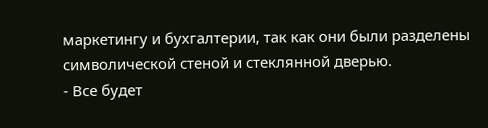маркетингу и бухгалтерии, так как они были разделены символической стеной и стеклянной дверью.
- Все будет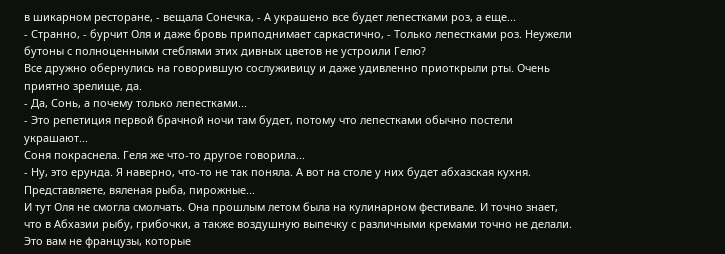в шикарном ресторане, - вещала Сонечка, - А украшено все будет лепестками роз, а еще...
- Странно, - бурчит Оля и даже бровь приподнимает саркастично, - Только лепестками роз. Неужели бутоны с полноценными стеблями этих дивных цветов не устроили Гелю?
Все дружно обернулись на говорившую сослуживицу и даже удивленно приоткрыли рты. Очень приятно зрелище, да.
- Да, Сонь, а почему только лепестками...
- Это репетиция первой брачной ночи там будет, потому что лепестками обычно постели украшают...
Соня покраснела. Геля же что-то другое говорила...
- Ну, это ерунда. Я наверно, что-то не так поняла. А вот на столе у них будет абхазская кухня. Представляете, вяленая рыба, пирожные...
И тут Оля не смогла смолчать. Она прошлым летом была на кулинарном фестивале. И точно знает, что в Абхазии рыбу, грибочки, а также воздушную выпечку с различными кремами точно не делали. Это вам не французы, которые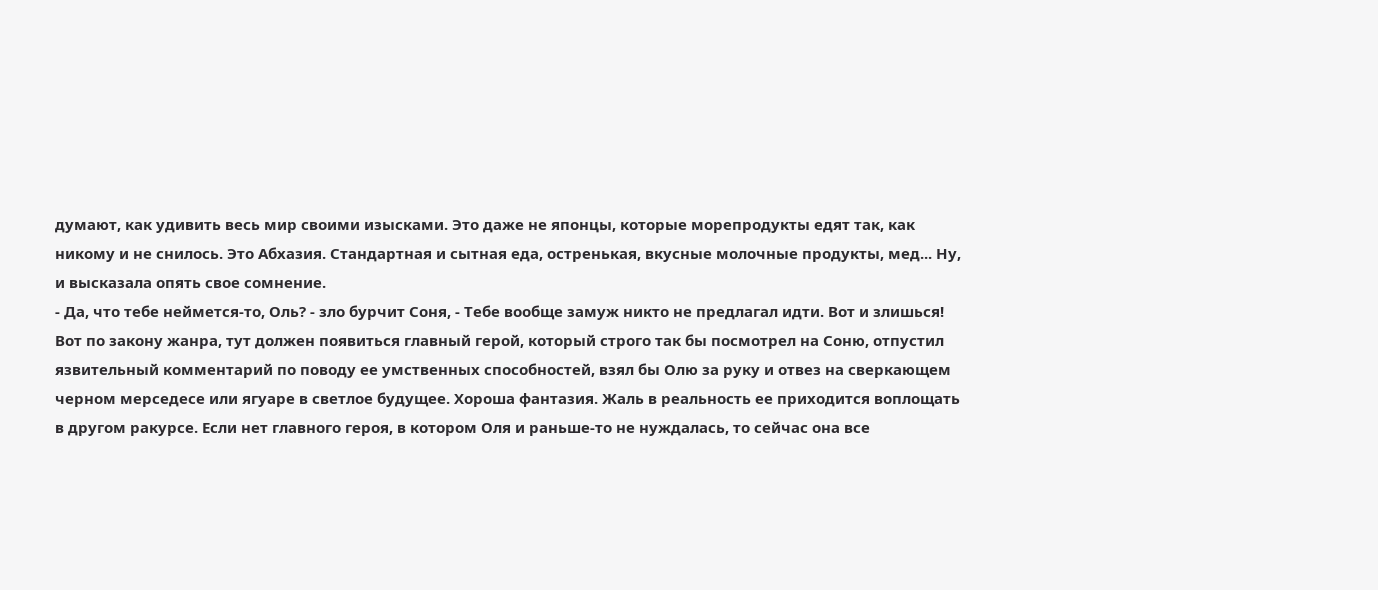думают, как удивить весь мир своими изысками. Это даже не японцы, которые морепродукты едят так, как никому и не снилось. Это Абхазия. Стандартная и сытная еда, остренькая, вкусные молочные продукты, мед... Ну, и высказала опять свое сомнение.
- Да, что тебе неймется-то, Оль? - зло бурчит Соня, - Тебе вообще замуж никто не предлагал идти. Вот и злишься!
Вот по закону жанра, тут должен появиться главный герой, который строго так бы посмотрел на Соню, отпустил язвительный комментарий по поводу ее умственных способностей, взял бы Олю за руку и отвез на сверкающем черном мерседесе или ягуаре в светлое будущее. Хороша фантазия. Жаль в реальность ее приходится воплощать в другом ракурсе. Если нет главного героя, в котором Оля и раньше-то не нуждалась, то сейчас она все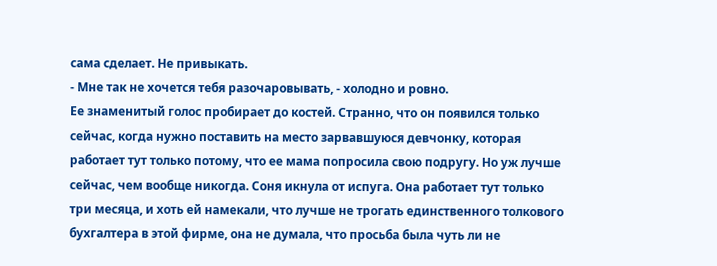сама сделает. Не привыкать.
- Мне так не хочется тебя разочаровывать, - холодно и ровно.
Ее знаменитый голос пробирает до костей. Странно, что он появился только сейчас, когда нужно поставить на место зарвавшуюся девчонку, которая работает тут только потому, что ее мама попросила свою подругу. Но уж лучше сейчас, чем вообще никогда. Соня икнула от испуга. Она работает тут только три месяца, и хоть ей намекали, что лучше не трогать единственного толкового бухгалтера в этой фирме, она не думала, что просьба была чуть ли не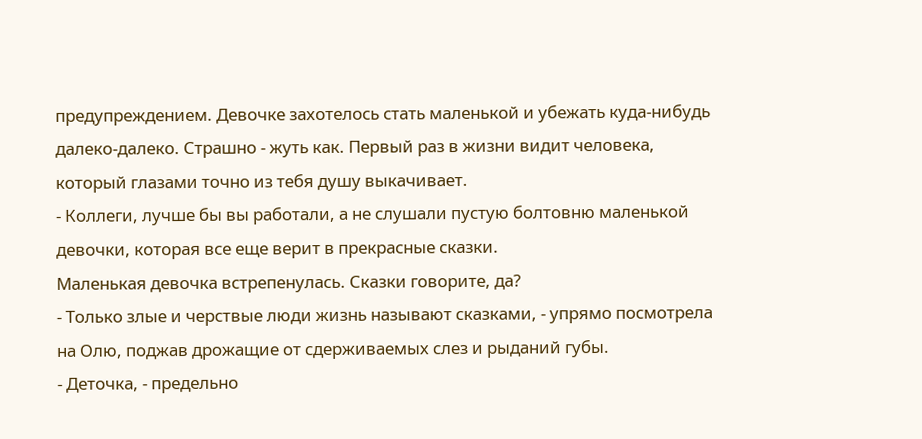предупреждением. Девочке захотелось стать маленькой и убежать куда-нибудь далеко-далеко. Страшно - жуть как. Первый раз в жизни видит человека, который глазами точно из тебя душу выкачивает.
- Коллеги, лучше бы вы работали, а не слушали пустую болтовню маленькой девочки, которая все еще верит в прекрасные сказки.
Маленькая девочка встрепенулась. Сказки говорите, да?
- Только злые и черствые люди жизнь называют сказками, - упрямо посмотрела на Олю, поджав дрожащие от сдерживаемых слез и рыданий губы.
- Деточка, - предельно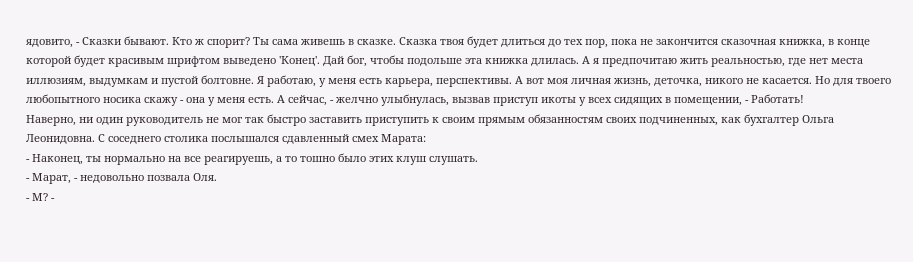ядовито, - Сказки бывают. Кто ж спорит? Ты сама живешь в сказке. Сказка твоя будет длиться до тех пор, пока не закончится сказочная книжка, в конце которой будет красивым шрифтом выведено 'Конец'. Дай бог, чтобы подольше эта книжка длилась. А я предпочитаю жить реальностью, где нет места иллюзиям, выдумкам и пустой болтовне. Я работаю, у меня есть карьера, перспективы. А вот моя личная жизнь, деточка, никого не касается. Но для твоего любопытного носика скажу - она у меня есть. А сейчас, - желчно улыбнулась, вызвав приступ икоты у всех сидящих в помещении, - Работать!
Наверно, ни один руководитель не мог так быстро заставить приступить к своим прямым обязанностям своих подчиненных, как бухгалтер Ольга Леонидовна. С соседнего столика послышался сдавленный смех Марата:
- Наконец, ты нормально на все реагируешь, а то тошно было этих клуш слушать.
- Марат, - недовольно позвала Оля.
- М? -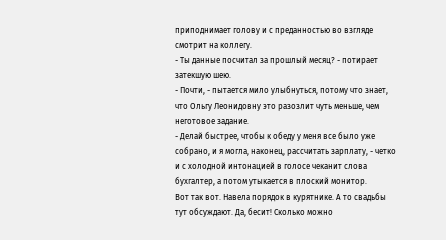приподнимает голову и с преданностью во взгляде смотрит на коллегу.
- Ты данные посчитал за прошлый месяц? - потирает затекшую шею.
- Почти, - пытается мило улыбнуться, потому что знает, что Ольгу Леонидовну это разозлит чуть меньше, чем неготовое задание.
- Делай быстрее, чтобы к обеду у меня все было уже собрано, и я могла, наконец, рассчитать зарплату, - четко и с холодной интонацией в голосе чеканит слова бухгалтер, а потом утыкается в плоский монитор.
Вот так вот. Навела порядок в курятнике. А то свадьбы тут обсуждают. Да, бесит! Сколько можно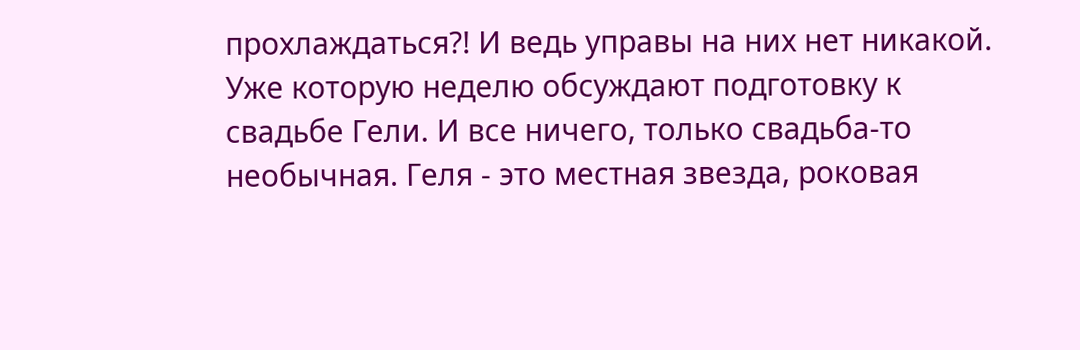прохлаждаться?! И ведь управы на них нет никакой. Уже которую неделю обсуждают подготовку к свадьбе Гели. И все ничего, только свадьба-то необычная. Геля - это местная звезда, роковая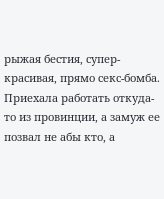рыжая бестия, супер-красивая, прямо секс-бомба. Приехала работать откуда-то из провинции, а замуж ее позвал не абы кто, а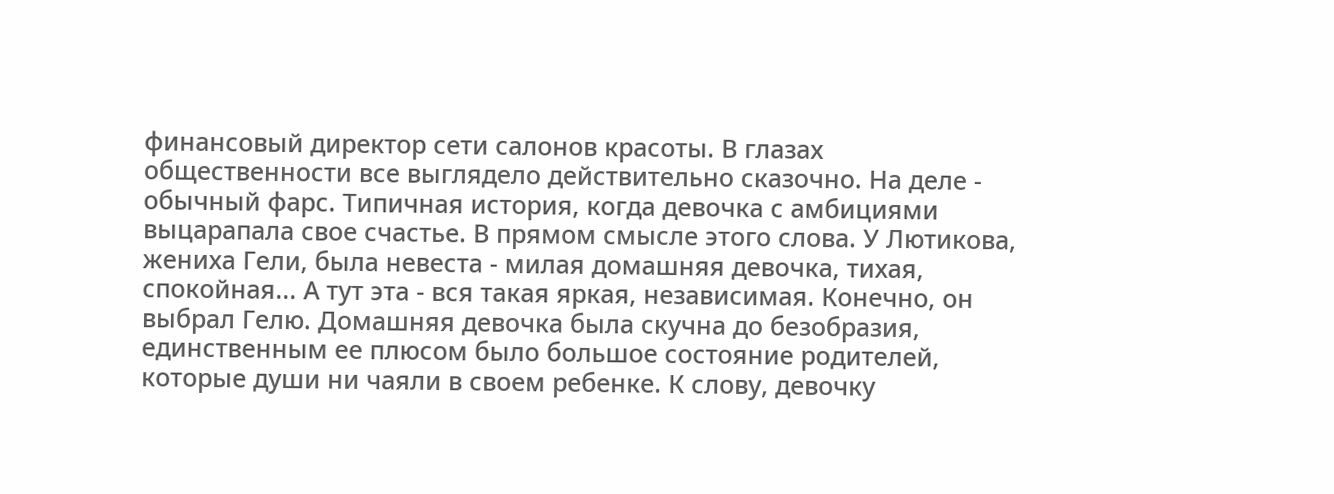финансовый директор сети салонов красоты. В глазах общественности все выглядело действительно сказочно. На деле - обычный фарс. Типичная история, когда девочка с амбициями выцарапала свое счастье. В прямом смысле этого слова. У Лютикова, жениха Гели, была невеста - милая домашняя девочка, тихая, спокойная... А тут эта - вся такая яркая, независимая. Конечно, он выбрал Гелю. Домашняя девочка была скучна до безобразия, единственным ее плюсом было большое состояние родителей, которые души ни чаяли в своем ребенке. К слову, девочку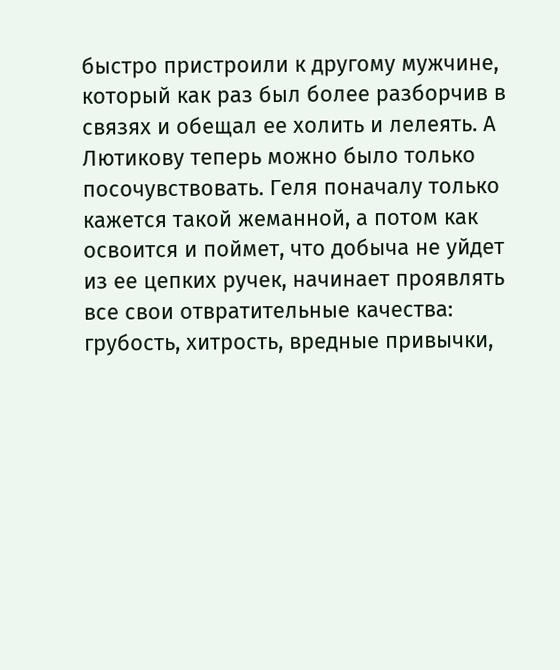быстро пристроили к другому мужчине, который как раз был более разборчив в связях и обещал ее холить и лелеять. А Лютикову теперь можно было только посочувствовать. Геля поначалу только кажется такой жеманной, а потом как освоится и поймет, что добыча не уйдет из ее цепких ручек, начинает проявлять все свои отвратительные качества: грубость, хитрость, вредные привычки,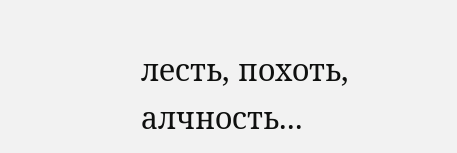лесть, похоть, алчность...